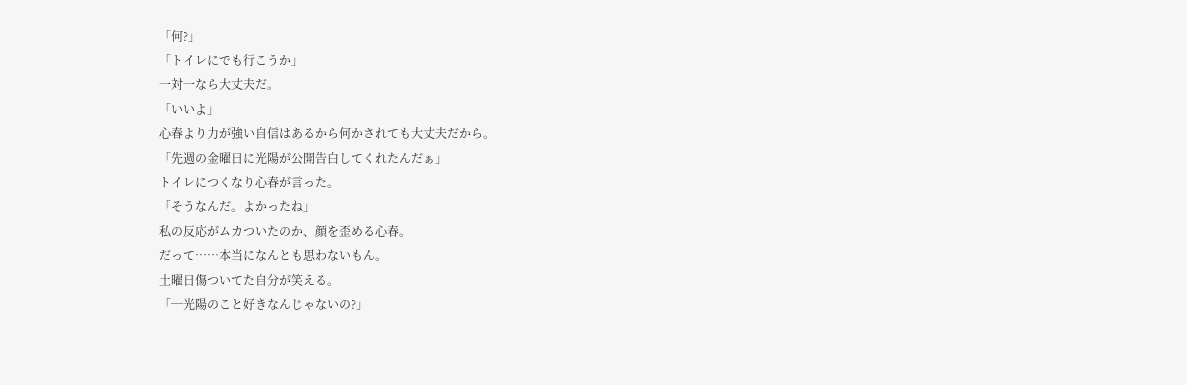「何?」
「トイレにでも行こうか」
一対一なら大丈夫だ。
「いいよ」
心春より力が強い自信はあるから何かされても大丈夫だから。
「先週の金曜日に光陽が公開告白してくれたんだぁ」
トイレにつくなり心春が言った。
「そうなんだ。よかったね」
私の反応がムカついたのか、顔を歪める心春。
だって……本当になんとも思わないもん。
土曜日傷ついてた自分が笑える。
「─光陽のこと好きなんじゃないの?」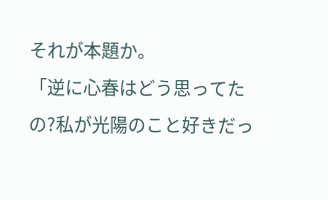それが本題か。
「逆に心春はどう思ってたの?私が光陽のこと好きだっ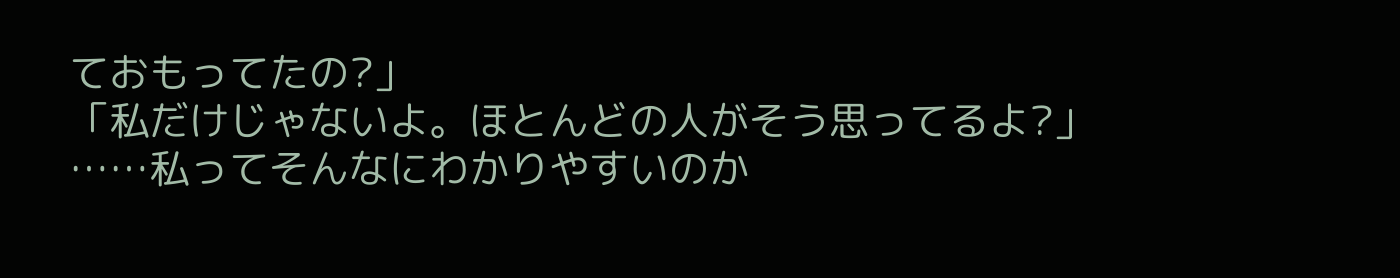ておもってたの?」
「私だけじゃないよ。ほとんどの人がそう思ってるよ?」
……私ってそんなにわかりやすいのか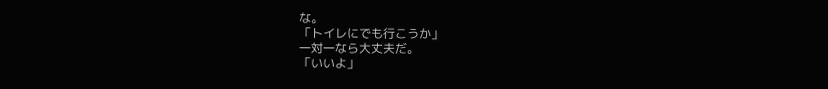な。
「トイレにでも行こうか」
一対一なら大丈夫だ。
「いいよ」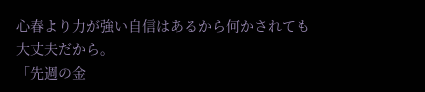心春より力が強い自信はあるから何かされても大丈夫だから。
「先週の金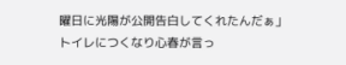曜日に光陽が公開告白してくれたんだぁ」
トイレにつくなり心春が言っ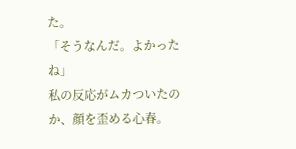た。
「そうなんだ。よかったね」
私の反応がムカついたのか、顔を歪める心春。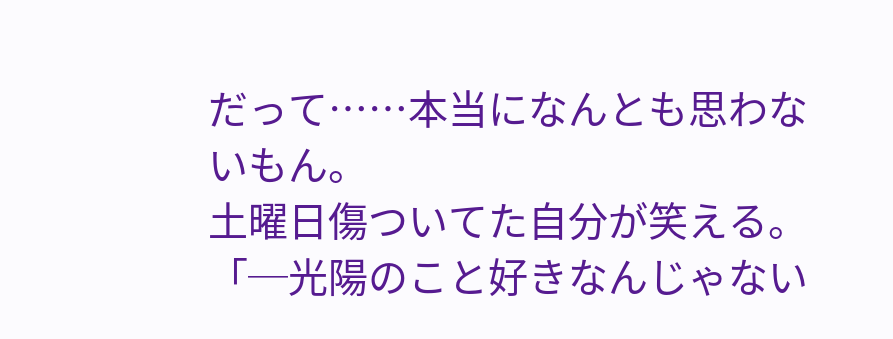だって……本当になんとも思わないもん。
土曜日傷ついてた自分が笑える。
「─光陽のこと好きなんじゃない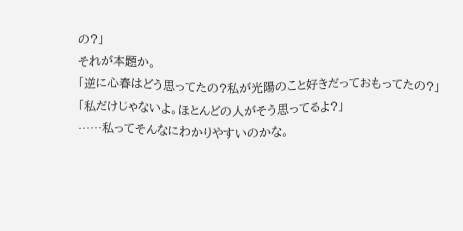の?」
それが本題か。
「逆に心春はどう思ってたの?私が光陽のこと好きだっておもってたの?」
「私だけじゃないよ。ほとんどの人がそう思ってるよ?」
……私ってそんなにわかりやすいのかな。